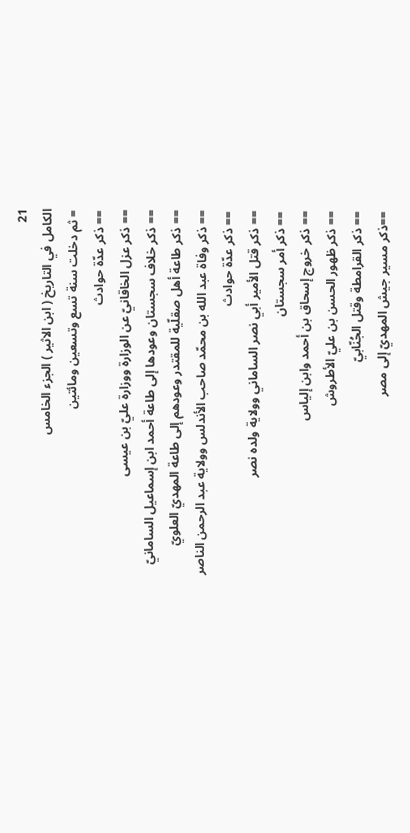21
الكامل في التاريخ ( ابن الاثير ) الجزء الخامس
= ثم دخلت سنة تسع وتسعين ومائتين
== ذكر عدّة حوادث
== ذكر عزل الخاقانيّ عن الوزارة ووزارة عليّ بن عيسى
== ذكر خلاف سجستان وعودها إلى طاعة أحمد ابن إسماعيل السامانيّ
== ذكر طاعة أهل صقلّية للمقتدر وعودهم إلى طاعة المهديّ العلويّ
== ذكر وفاة عبد الله بن محمّد صاحب الأندلس وولاية عبد الرحمن الناصر
== ذكر عدّة حوادث
== ذكر قتل الأمير أبي نصر الساماني وولاية ولده نصر
== ذكر أمر سجستان
== ذكر خروج إسحاق بن أحمد وابن إلياس
== ذكر ظهور الحسن بن عليّ الأطروش
== ذكر القرامطة وقتل الجُنّابيّ
==ذكر مسير جيش المهديّ إلى مصر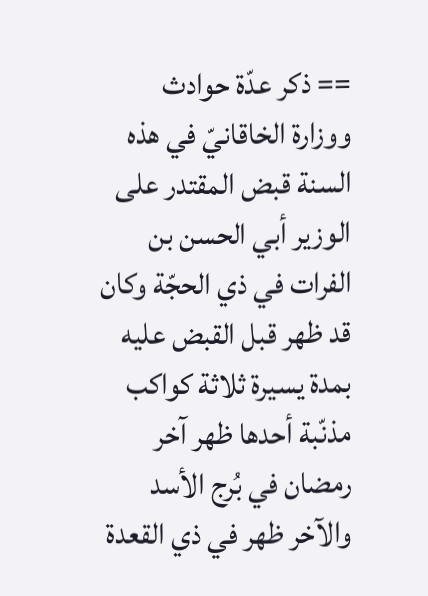== ذكر عدّة حوادث
ووزارة الخاقانيّ في هذه السنة قبض المقتدر على الوزير أبي الحسن بن الفرات في ذي الحجّة وكان قد ظهر قبل القبض عليه بمدة يسيرة ثلاثة كواكب مذنّبة أحدها ظهر آخر رمضان في بُرج الأسد والآخر ظهر في ذي القعدة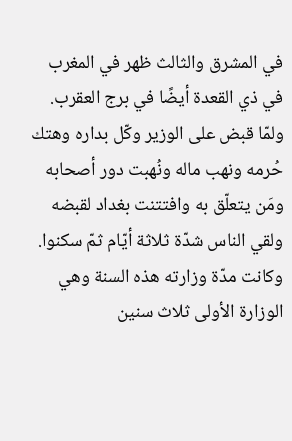في المشرق والثالث ظهر في المغرب في ذي القعدة أيضًا في برج العقرب.
ولمّا قبض على الوزير وكّل بداره وهتك حُرمه ونهب ماله ونُهبت دور أصحابه ومَن يتعلّق به وافتتنت بغداد لقبضه ولقي الناس شدّة ثلاثة أيّام ثمّ سكنوا.
وكانت مدّة وزارته هذه السنة وهي الوزارة الأولى ثلاث سنين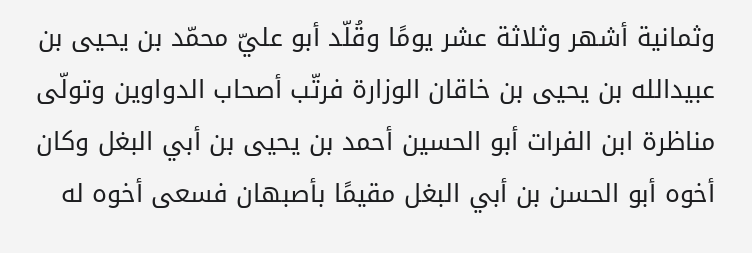وثمانية أشهر وثلاثة عشر يومًا وقُلّد أبو عليّ محمّد بن يحيى بن عبيدالله بن يحيى بن خاقان الوزارة فرتّب أصحاب الدواوين وتولّى مناظرة ابن الفرات أبو الحسين أحمد بن يحيى بن أبي البغل وكان أخوه أبو الحسن بن أبي البغل مقيمًا بأصبهان فسعى أخوه له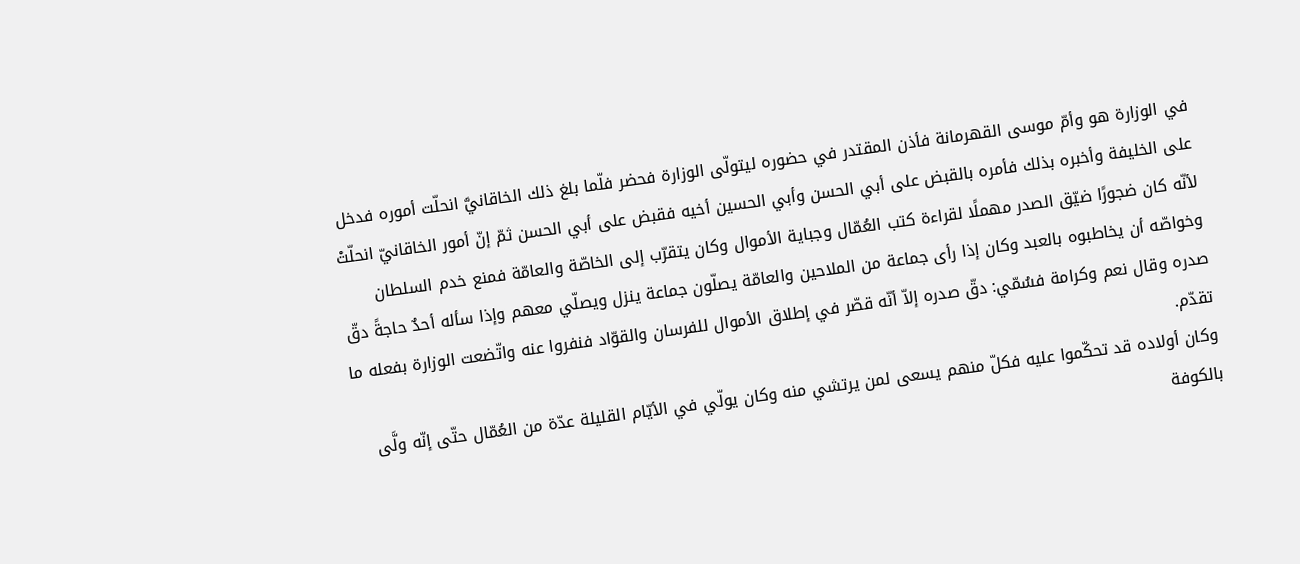في الوزارة هو وأمّ موسى القهرمانة فأذن المقتدر في حضوره ليتولّى الوزارة فحضر فلّما بلغ ذلك الخاقانيَّ انحلّت أموره فدخل على الخليفة وأخبره بذلك فأمره بالقبض على أبي الحسن وأبي الحسين أخيه فقبض على أبي الحسن ثمّ إنّ أمور الخاقانيّ انحلّتْ لأنّه كان ضجورًا ضيّق الصدر مهملًا لقراءة كتب العُمّال وجباية الأموال وكان يتقرّب إلى الخاصّة والعامّة فمنع خدم السلطان وخواصّه أن يخاطبوه بالعبد وكان إذا رأى جماعة من الملاحين والعامّة يصلّون جماعة ينزل ويصلّي معهم وإذا سأله أحدٌ حاجةً دقّ صدره وقال نعم وكرامة فسُمّي: دقّ صدره إلاّ أنّه قصّر في إطلاق الأموال للفرسان والقوّاد فنفروا عنه واتّضعت الوزارة بفعله ما تقدّم.
وكان أولاده قد تحكّموا عليه فكلّ منهم يسعى لمن يرتشي منه وكان يولّي في الأيّام القليلة عدّة من العُمّال حتّى إنّه ولَّى بالكوفة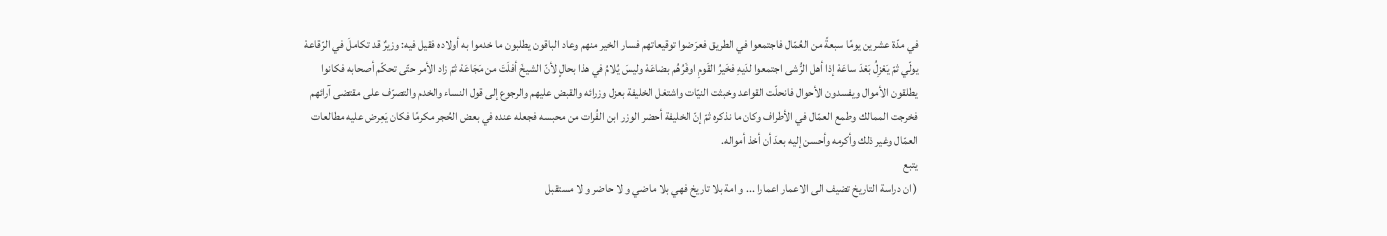في مدّة عشرين يومًا سبعةً من العُمّال فاجتمعوا في الطريق فعرَضوا توقيعاتهم فسار الخير منهم وعاد الباقون يطلبون ما خدموا به أولاده فقيل فيه: وزيرٌ قد تكاملَ في الرّقاعهْ يولّي ثمّ يَعْزِلُ بَعْدَ ساعَهْ إذا أهل الرُّشى اجتمعوا لدَيهِ فخَيرُ القَومِ اوفَرُهُم بضاعَهْ وليسَ يُلامُ في هذا بحالٍ لأنّ الشيخَ أفلَتَ من مَجَاعَهْ ثمّ زاد الأمر حتّى تحكّم أصحابه فكانوا يطلقون الأموال ويفسدون الأحوال فانحلّت القواعد وخبثت النيّات واشتغل الخليفة بعزل وزرائه والقبض عليهم والرجوع إلى قول النساء والخدم والتصرّف على مقتضى آرائهم فخرجت الممالك وطمع العمّال في الأطراف وكان ما نذكره ثمّ إنّ الخليفة أحضر الوزر ابن الفُرات من محبسه فجعله عنده في بعض الحُجر مكرمًا فكان يَعِرض عليه مطالعات العمّال وغير ذلك وأكرمه وأحسن إليه بعدَ أن أخذ أمواله.
يتبع
( ان دراسة التاريخ تضيف الى الاعمار اعمارا ... و امة بلا تاريخ فهي بلا ماضي و لا حاضر و لا مستقبل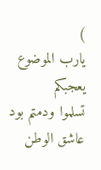)
يارب الموضوع يعجبكم
تسلموا ودمتم بود
عاشق الوطن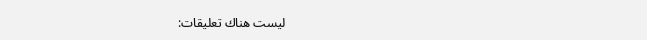ليست هناك تعليقات: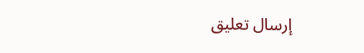إرسال تعليق